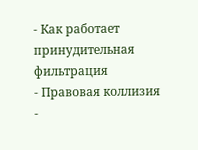- Как работает принудительная фильтрация
- Правовая коллизия
-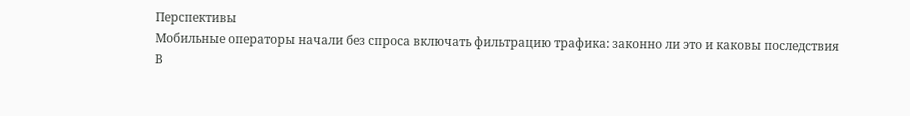Перспективы
Мобильные операторы начали без спроса включать фильтрацию трафика: законно ли это и каковы последствия
В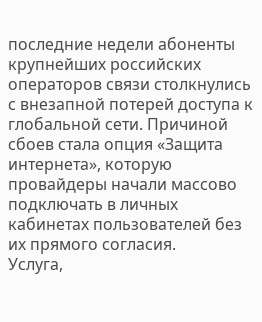последние недели абоненты крупнейших российских операторов связи столкнулись с внезапной потерей доступа к глобальной сети. Причиной сбоев стала опция «Защита интернета», которую провайдеры начали массово подключать в личных кабинетах пользователей без их прямого согласия.
Услуга,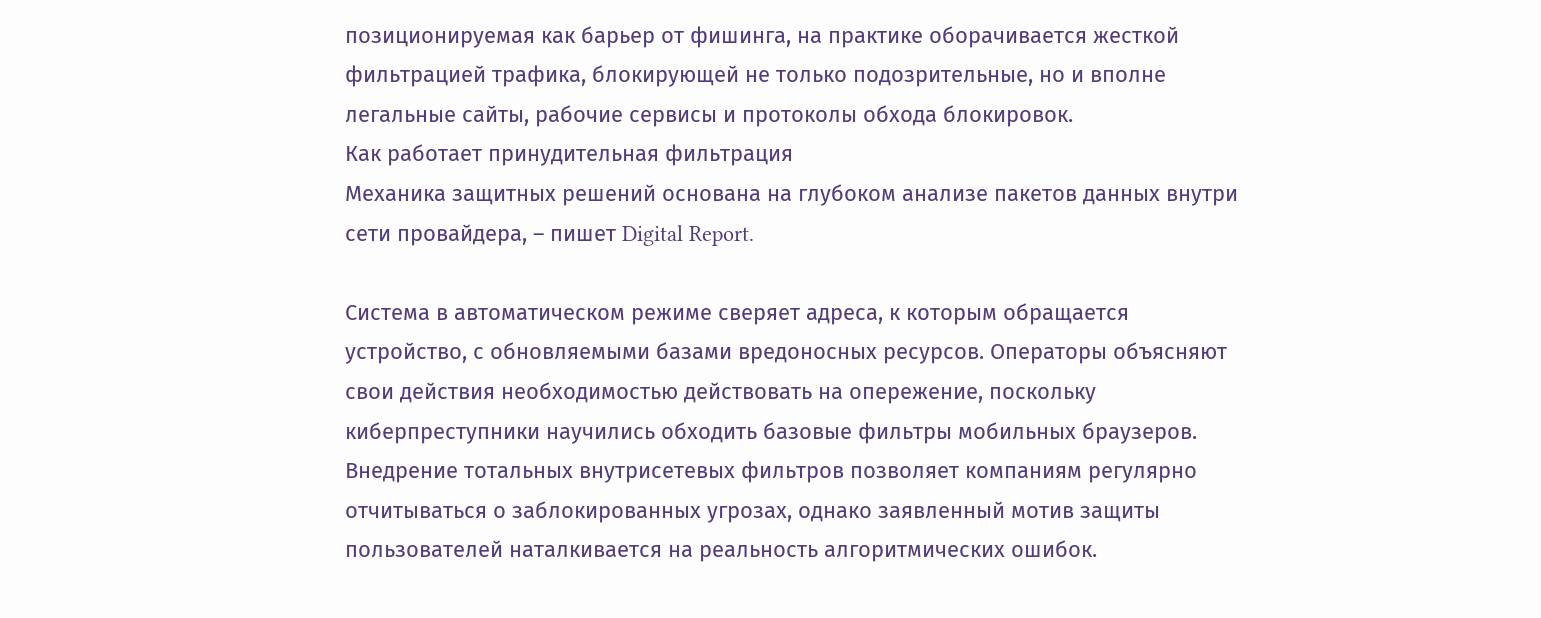позиционируемая как барьер от фишинга, на практике оборачивается жесткой фильтрацией трафика, блокирующей не только подозрительные, но и вполне легальные сайты, рабочие сервисы и протоколы обхода блокировок.
Как работает принудительная фильтрация
Механика защитных решений основана на глубоком анализе пакетов данных внутри сети провайдера, – пишет Digital Report.

Система в автоматическом режиме сверяет адреса, к которым обращается устройство, с обновляемыми базами вредоносных ресурсов. Операторы объясняют свои действия необходимостью действовать на опережение, поскольку киберпреступники научились обходить базовые фильтры мобильных браузеров.
Внедрение тотальных внутрисетевых фильтров позволяет компаниям регулярно отчитываться о заблокированных угрозах, однако заявленный мотив защиты пользователей наталкивается на реальность алгоритмических ошибок.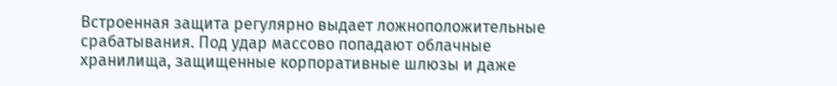Встроенная защита регулярно выдает ложноположительные срабатывания. Под удар массово попадают облачные хранилища, защищенные корпоративные шлюзы и даже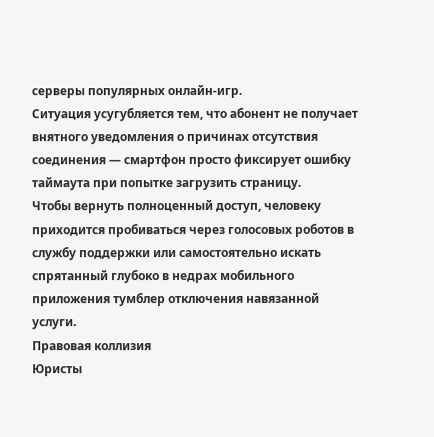серверы популярных онлайн-игр.
Ситуация усугубляется тем, что абонент не получает внятного уведомления о причинах отсутствия соединения — смартфон просто фиксирует ошибку таймаута при попытке загрузить страницу.
Чтобы вернуть полноценный доступ, человеку приходится пробиваться через голосовых роботов в службу поддержки или самостоятельно искать спрятанный глубоко в недрах мобильного приложения тумблер отключения навязанной услуги.
Правовая коллизия
Юристы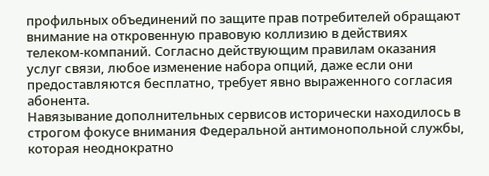профильных объединений по защите прав потребителей обращают внимание на откровенную правовую коллизию в действиях телеком-компаний. Согласно действующим правилам оказания услуг связи, любое изменение набора опций, даже если они предоставляются бесплатно, требует явно выраженного согласия абонента.
Навязывание дополнительных сервисов исторически находилось в строгом фокусе внимания Федеральной антимонопольной службы, которая неоднократно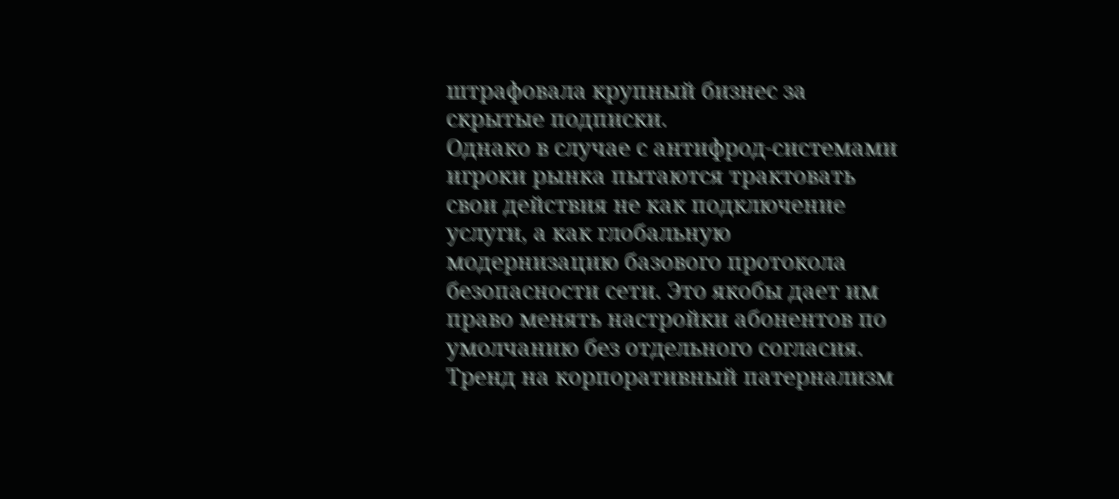штрафовала крупный бизнес за скрытые подписки.
Однако в случае с антифрод-системами игроки рынка пытаются трактовать свои действия не как подключение услуги, а как глобальную модернизацию базового протокола безопасности сети. Это якобы дает им право менять настройки абонентов по умолчанию без отдельного согласия.
Тренд на корпоративный патернализм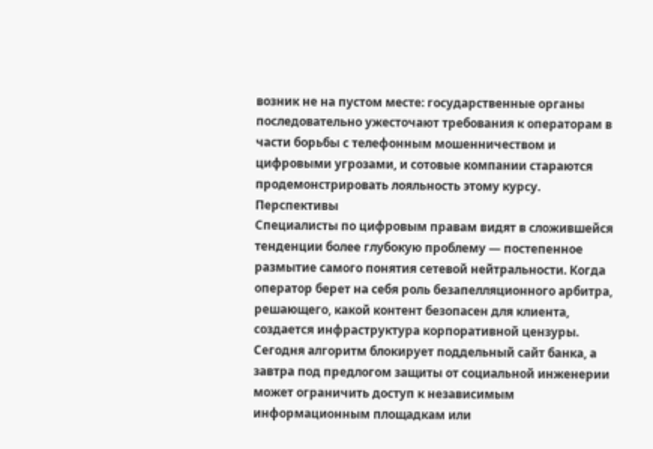возник не на пустом месте: государственные органы последовательно ужесточают требования к операторам в части борьбы с телефонным мошенничеством и цифровыми угрозами, и сотовые компании стараются продемонстрировать лояльность этому курсу.
Перспективы
Специалисты по цифровым правам видят в сложившейся тенденции более глубокую проблему — постепенное размытие самого понятия сетевой нейтральности. Когда оператор берет на себя роль безапелляционного арбитра, решающего, какой контент безопасен для клиента, создается инфраструктура корпоративной цензуры.
Сегодня алгоритм блокирует поддельный сайт банка, а завтра под предлогом защиты от социальной инженерии может ограничить доступ к независимым информационным площадкам или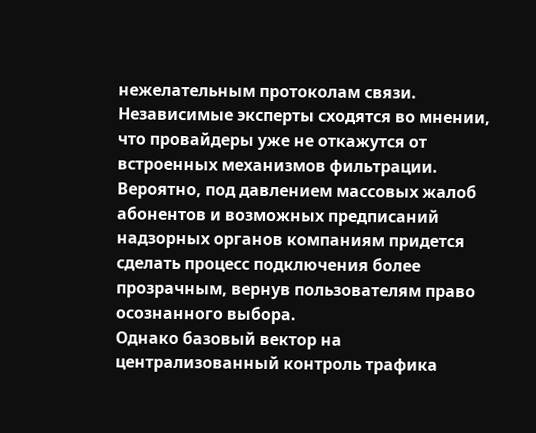нежелательным протоколам связи.
Независимые эксперты сходятся во мнении, что провайдеры уже не откажутся от встроенных механизмов фильтрации. Вероятно, под давлением массовых жалоб абонентов и возможных предписаний надзорных органов компаниям придется сделать процесс подключения более прозрачным, вернув пользователям право осознанного выбора.
Однако базовый вектор на централизованный контроль трафика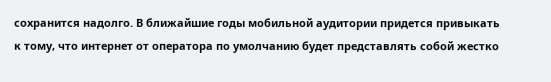сохранится надолго. В ближайшие годы мобильной аудитории придется привыкать к тому, что интернет от оператора по умолчанию будет представлять собой жестко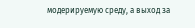модерируемую среду, а выход за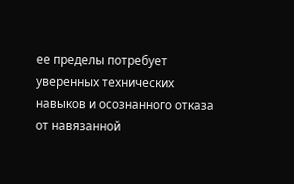ее пределы потребует уверенных технических навыков и осознанного отказа от навязанной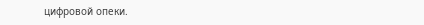цифровой опеки.